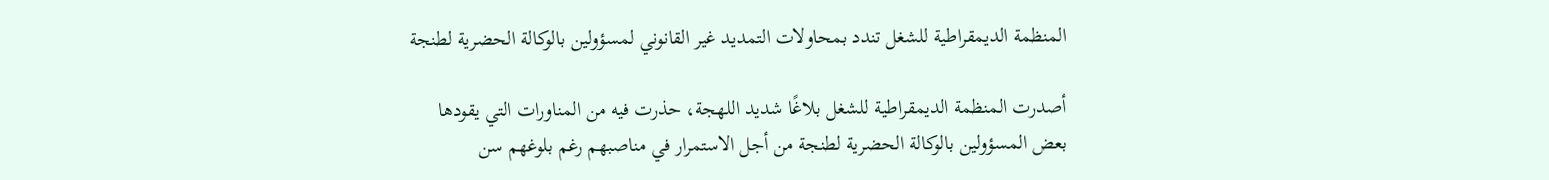المنظمة الديمقراطية للشغل تندد بمحاولات التمديد غير القانوني لمسؤولين بالوكالة الحضرية لطنجة

أصدرت المنظمة الديمقراطية للشغل بلاغًا شديد اللهجة، حذرت فيه من المناورات التي يقودها بعض المسؤولين بالوكالة الحضرية لطنجة من أجل الاستمرار في مناصبهم رغم بلوغهم سن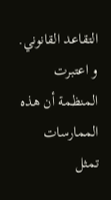التقاعد القانوني. و اعتبرت المنظمة أن هذه الممارسات تمثل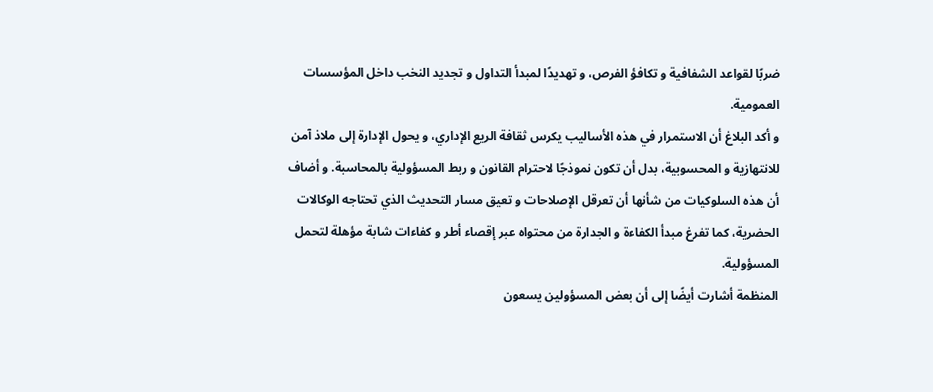ضربًا لقواعد الشفافية و تكافؤ الفرص، و تهديدًا لمبدأ التداول و تجديد النخب داخل المؤسسات العمومية.
و أكد البلاغ أن الاستمرار في هذه الأساليب يكرس ثقافة الريع الإداري، و يحول الإدارة إلى ملاذ آمن للانتهازية و المحسوبية، بدل أن تكون نموذجًا لاحترام القانون و ربط المسؤولية بالمحاسبة. و أضاف أن هذه السلوكيات من شأنها أن تعرقل الإصلاحات و تعيق مسار التحديث الذي تحتاجه الوكالات الحضرية، كما تفرغ مبدأ الكفاءة و الجدارة من محتواه عبر إقصاء أطر و كفاءات شابة مؤهلة لتحمل المسؤولية.
المنظمة أشارت أيضًا إلى أن بعض المسؤولين يسعون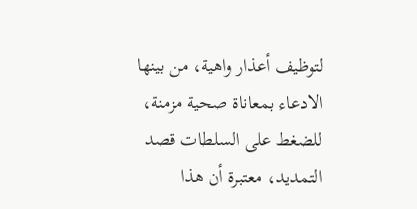لتوظيف أعذار واهية، من بينها الادعاء بمعاناة صحية مزمنة، للضغط على السلطات قصد التمديد، معتبرة أن هذا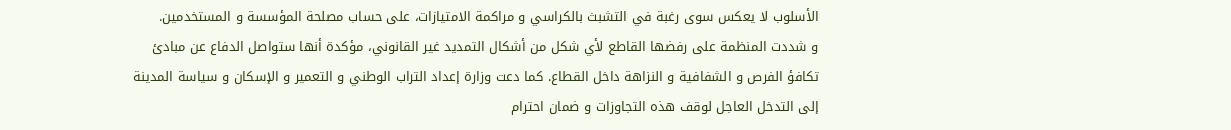الأسلوب لا يعكس سوى رغبة في التشبث بالكراسي و مراكمة الامتيازات، على حساب مصلحة المؤسسة و المستخدمين.
و شددت المنظمة على رفضها القاطع لأي شكل من أشكال التمديد غير القانوني، مؤكدة أنها ستواصل الدفاع عن مبادئ تكافؤ الفرص و الشفافية و النزاهة داخل القطاع. كما دعت وزارة إعداد التراب الوطني و التعمير و الإسكان و سياسة المدينة إلى التدخل العاجل لوقف هذه التجاوزات و ضمان احترام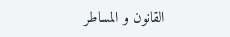القانون و المساطر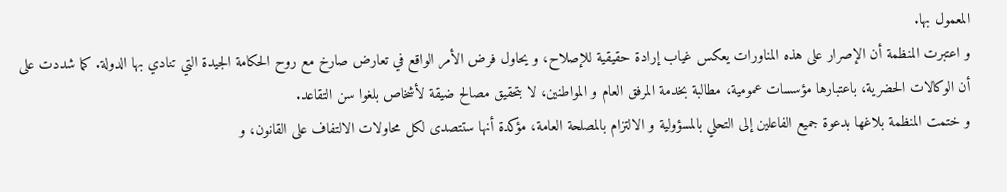المعمول بها.
و اعتبرت المنظمة أن الإصرار على هذه المناورات يعكس غياب إرادة حقيقية للإصلاح، و يحاول فرض الأمر الواقع في تعارض صارخ مع روح الحكامة الجيدة التي تنادي بها الدولة. كما شددت على أن الوكالات الحضرية، باعتبارها مؤسسات عمومية، مطالبة بخدمة المرفق العام و المواطنين، لا بتحقيق مصالح ضيقة لأشخاص بلغوا سن التقاعد.
و ختمت المنظمة بلاغها بدعوة جميع الفاعلين إلى التحلي بالمسؤولية و الالتزام بالمصلحة العامة، مؤكدة أنها ستتصدى لكل محاولات الالتفاف على القانون، و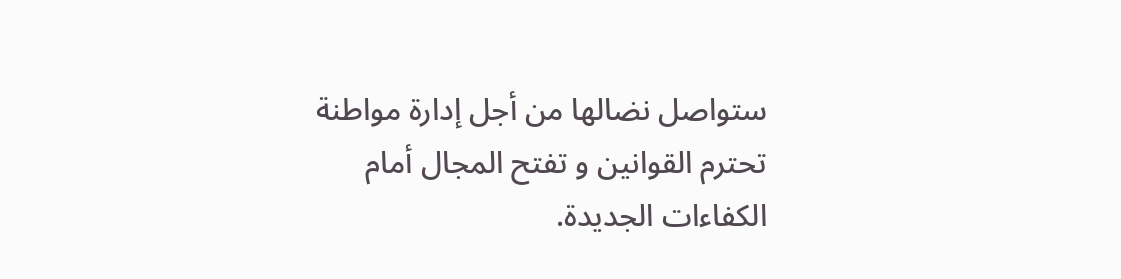ستواصل نضالها من أجل إدارة مواطنة تحترم القوانين و تفتح المجال أمام الكفاءات الجديدة.